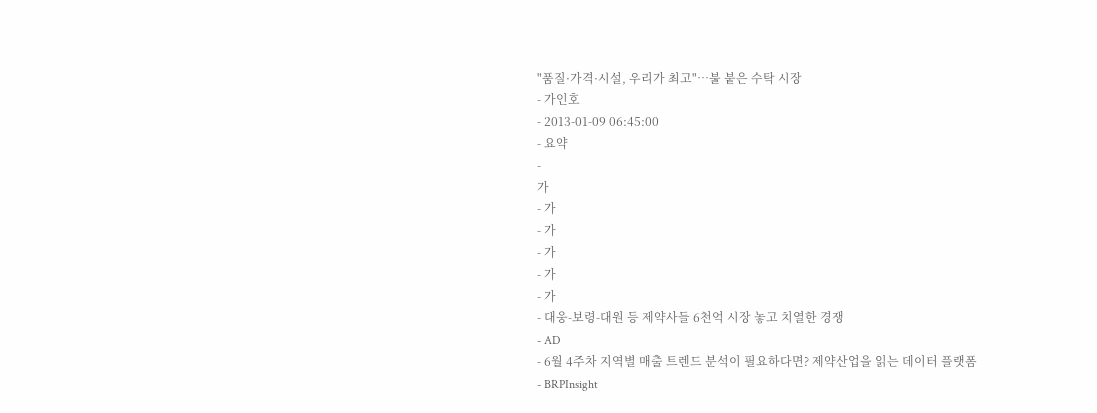"품질·가격·시설, 우리가 최고"…불 붙은 수탁 시장
- 가인호
- 2013-01-09 06:45:00
- 요약
-
가
- 가
- 가
- 가
- 가
- 가
- 대웅-보령-대원 등 제약사들 6천억 시장 놓고 치열한 경쟁
- AD
- 6월 4주차 지역별 매출 트렌드 분석이 필요하다면? 제약산업을 읽는 데이터 플랫폼
- BRPInsight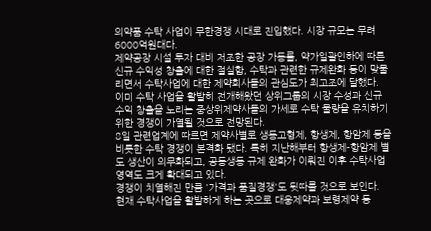의약품 수탁 사업이 무한경쟁 시대로 진입했다. 시장 규모는 무려 6000억원대다.
제약공장 시설 투자 대비 저조한 공장 가동률, 약가일괄인하에 따른 신규 수익성 창출에 대한 절실함, 수탁과 관련한 규제완화 등이 맞물리면서 수탁사업에 대한 제약회사들의 관심도가 최고조에 달했다.
이미 수탁 사업을 활발히 전개해왔던 상위그룹의 시장 수성과 신규 수익 창출을 노리는 중상위제약사들의 가세로 수탁 물량을 유치하기 위한 경쟁이 가열될 것으로 전망된다.
8일 관련업계에 따르면 제약사별로 생동고형제, 항생제, 항암제 등을 비롯한 수탁 경쟁이 본격화 됐다. 특히 지난해부터 항생제-항암제 별도 생산이 의무화되고, 공동생동 규제 완화가 이뤄진 이후 수탁사업 영역도 크게 확대되고 있다.
경쟁이 치열해진 만큼 '가격과 품질경쟁'도 뒷따를 것으로 보인다.
현재 수탁사업을 활발하게 하는 곳으로 대웅제약과 보령제약 등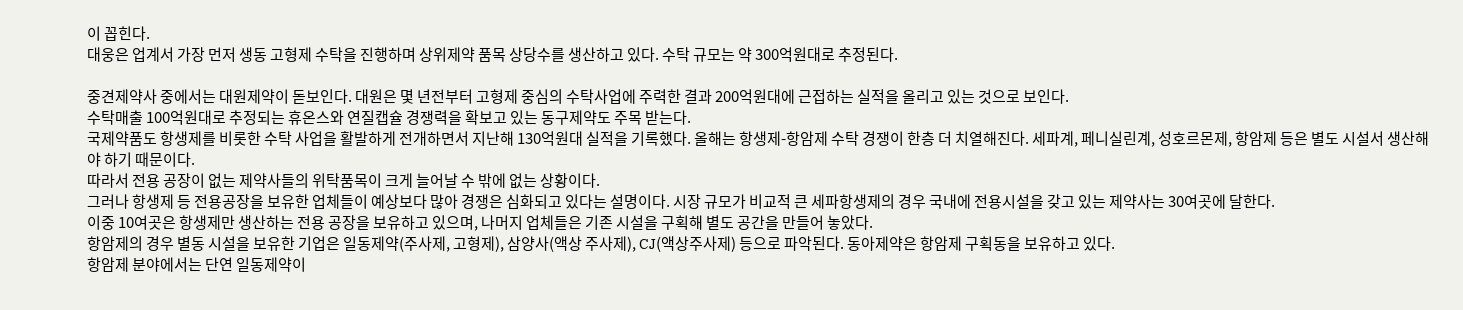이 꼽힌다.
대웅은 업계서 가장 먼저 생동 고형제 수탁을 진행하며 상위제약 품목 상당수를 생산하고 있다. 수탁 규모는 약 300억원대로 추정된다.

중견제약사 중에서는 대원제약이 돋보인다. 대원은 몇 년전부터 고형제 중심의 수탁사업에 주력한 결과 200억원대에 근접하는 실적을 올리고 있는 것으로 보인다.
수탁매출 100억원대로 추정되는 휴온스와 연질캡슐 경쟁력을 확보고 있는 동구제약도 주목 받는다.
국제약품도 항생제를 비롯한 수탁 사업을 활발하게 전개하면서 지난해 130억원대 실적을 기록했다. 올해는 항생제-항암제 수탁 경쟁이 한층 더 치열해진다. 세파계, 페니실린계, 성호르몬제, 항암제 등은 별도 시설서 생산해야 하기 때문이다.
따라서 전용 공장이 없는 제약사들의 위탁품목이 크게 늘어날 수 밖에 없는 상황이다.
그러나 항생제 등 전용공장을 보유한 업체들이 예상보다 많아 경쟁은 심화되고 있다는 설명이다. 시장 규모가 비교적 큰 세파항생제의 경우 국내에 전용시설을 갖고 있는 제약사는 30여곳에 달한다.
이중 10여곳은 항생제만 생산하는 전용 공장을 보유하고 있으며, 나머지 업체들은 기존 시설을 구획해 별도 공간을 만들어 놓았다.
항암제의 경우 별동 시설을 보유한 기업은 일동제약(주사제, 고형제), 삼양사(액상 주사제), CJ(액상주사제) 등으로 파악된다. 동아제약은 항암제 구획동을 보유하고 있다.
항암제 분야에서는 단연 일동제약이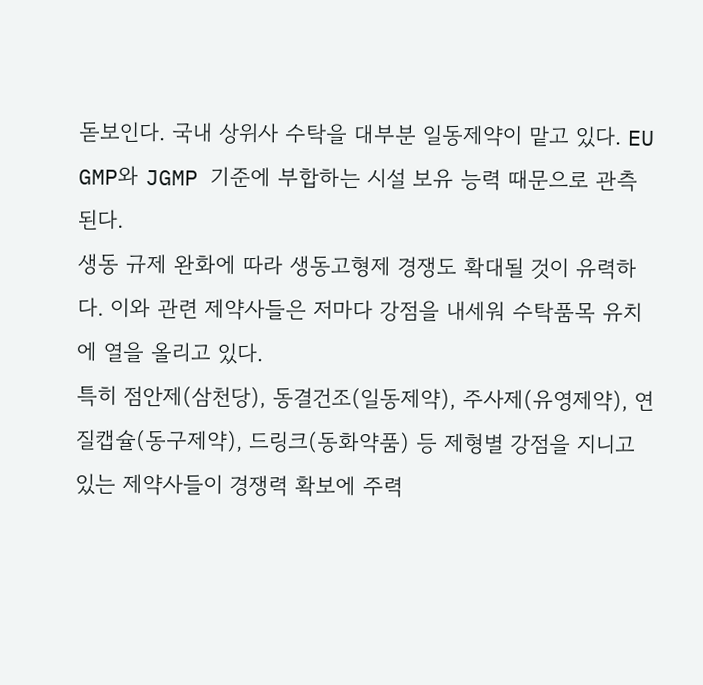돋보인다. 국내 상위사 수탁을 대부분 일동제약이 맡고 있다. EU GMP와 JGMP 기준에 부합하는 시설 보유 능력 때문으로 관측된다.
생동 규제 완화에 따라 생동고형제 경쟁도 확대될 것이 유력하다. 이와 관련 제약사들은 저마다 강점을 내세워 수탁품목 유치에 열을 올리고 있다.
특히 점안제(삼천당), 동결건조(일동제약), 주사제(유영제약), 연질캡슐(동구제약), 드링크(동화약품) 등 제형별 강점을 지니고 있는 제약사들이 경쟁력 확보에 주력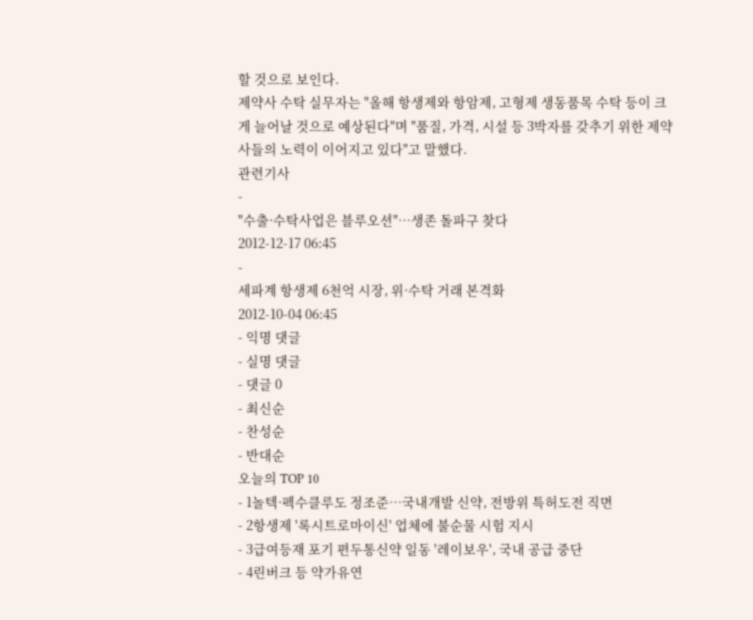할 것으로 보인다.
제약사 수탁 실무자는 "올해 항생제와 항암제, 고형제 생동품목 수탁 등이 크게 늘어날 것으로 예상된다"며 "품질, 가격, 시설 등 3박자를 갖추기 위한 제약사들의 노력이 이어지고 있다"고 말했다.
관련기사
-
"수출·수탁사업은 블루오션"…생존 돌파구 찾다
2012-12-17 06:45
-
세파계 항생제 6천억 시장, 위·수탁 거래 본격화
2012-10-04 06:45
- 익명 댓글
- 실명 댓글
- 댓글 0
- 최신순
- 찬성순
- 반대순
오늘의 TOP 10
- 1놀텍·펙수클루도 정조준…국내개발 신약, 전방위 특허도전 직면
- 2항생제 '록시트로마이신' 업체에 불순물 시험 지시
- 3급여등재 포기 편두통신약 일동 '레이보우', 국내 공급 중단
- 4린버크 등 약가유연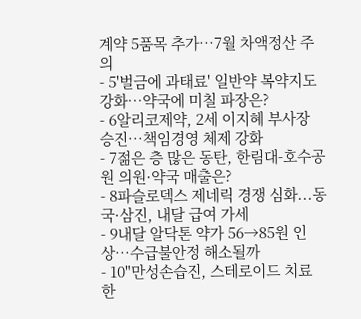계약 5품목 추가…7월 차액정산 주의
- 5'벌금에 과태료' 일반약 복약지도 강화…약국에 미칠 파장은?
- 6알리코제약, 2세 이지혜 부사장 승진…책임경영 체제 강화
- 7젊은 층 많은 동탄, 한림대-호수공원 의원·약국 매출은?
- 8파슬로덱스 제네릭 경쟁 심화...동국·삼진, 내달 급여 가세
- 9내달 알닥톤 약가 56→85원 인상…수급불안정 해소될까
- 10"만성손습진, 스테로이드 치료 한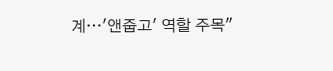계…'앤줍고' 역할 주목"